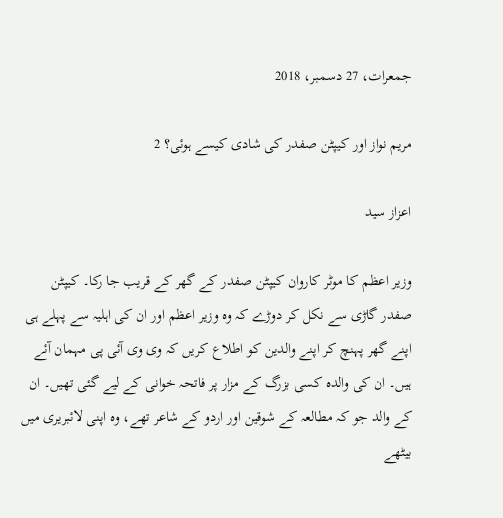جمعرات، 27 دسمبر، 2018

مریم نواز اور کیپٹن صفدر کی شادی کیسے ہوئی؟ 2

اعزاز سید

وزیر اعظم کا موٹر کاروان کیپٹن صفدر کے گھر کے قریب جا رکا۔ کیپٹن صفدر گاڑی سے نکل کر دوڑے کہ وہ وزیر اعظم اور ان کی اہلیہ سے پہلے ہی اپنے گھر پہنچ کر اپنے والدین کو اطلاع کریں کہ وی وی آئی پی مہمان آئے ہیں۔ ان کی والدہ کسی بزرگ کے مزار پر فاتحہ خوانی کے لیے گئی تھیں۔ ان کے والد جو کہ مطالعہ کے شوقین اور اردو کے شاعر تھے، وہ اپنی لائبریری میں بیٹھے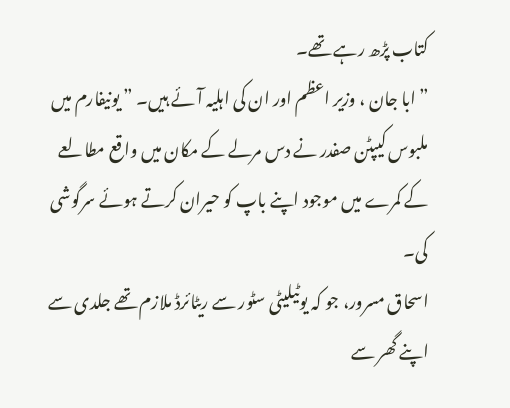کتاب پڑھ رہے تھے۔
” ابا جان ، وزیر اعظم اور ان کی اہلیہ آئے ہیں۔ ” یونیفارم میں ملبوس کیپٹن صفدر نے دس مرلے کے مکان میں واقع مطالعے کے کمرے میں موجود اپنے باپ کو حیران کرتے ہوئے سرگوشی کی۔
اسحاق مسرور، جو کہ یوٹیلیٹی سٹور سے ریٹائرڈ ملازم تھے جلدی سے اپنے گھر سے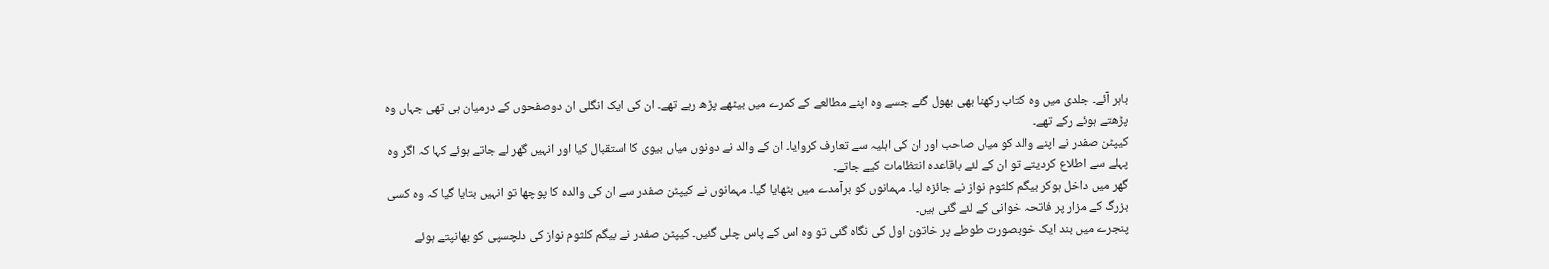باہر آئے۔ جلدی میں وہ کتاب رکھنا بھی بھول گئے جسے وہ اپنے مطالعے کے کمرے میں بیٹھے پڑھ رہے تھے۔ ان کی ایک انگلی ان دوصفحوں کے درمیان ہی تھی جہاں وہ پڑھتے ہوئے رکے تھے۔
کیپٹن صفدر نے اپنے والد کو میاں صاحب اور ان کی اہلیہ سے تعارف کروایا۔ ان کے والد نے دونوں میاں بیوی کا استقبال کیا اور انہیں گھر لے جاتے ہوئے کہا کہ اگر وہ پہلے سے اطلاع کردیتے تو ان کے لئے باقاعدہ انتظامات کیے جاتے۔
گھر میں داخل ہوکر بیگم کلثوم نواز نے جائزہ لیا۔ مہمانوں کو برآمدے میں بٹھایا گیا۔ مہمانوں نے کیپٹن صفدر سے ان کی والدہ کا پوچھا تو انہیں بتایا گیا کہ وہ کسی بزرگ کے مزار پر فاتحہ خوانی کے لئے گئی ہیں۔
پنجرے میں بند ایک خوبصورت طوطے پر خاتون اول کی نگاہ گئی تو وہ اس کے پاس چلی گئیں۔ کیپٹن صفدر نے بیگم کلثوم نواز کی دلچسپی کو بھانپتے ہوئے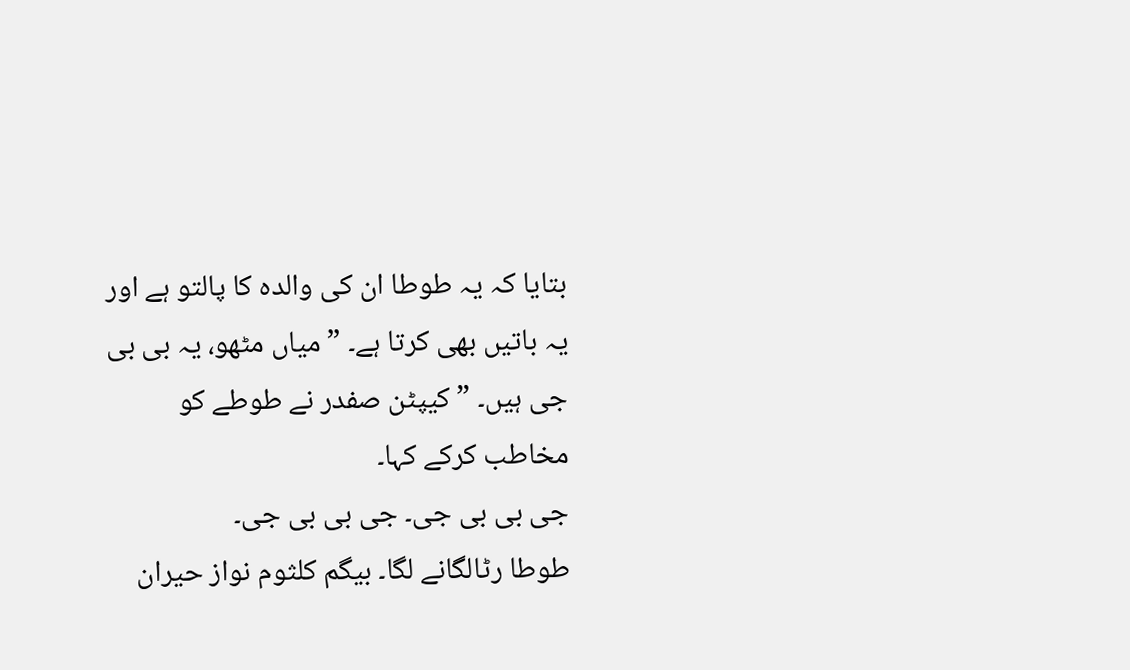بتایا کہ یہ طوطا ان کی والدہ کا پالتو ہے اور یہ باتیں بھی کرتا ہے۔ ” میاں مٹھو، یہ بی بی جی ہیں۔ ” کیپٹن صفدر نے طوطے کو مخاطب کرکے کہا۔
جی بی بی جی۔ جی بی بی جی۔
طوطا رٹالگانے لگا۔ بیگم کلثوم نواز حیران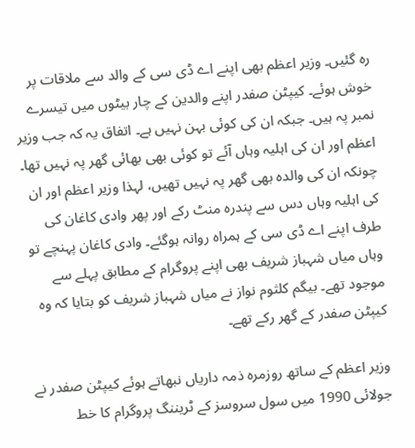رہ گئیں۔ وزیر اعظم بھی اپنے اے ڈی سی کے والد سے ملاقات پر خوش ہوئے۔ کیپٹن صفدر اپنے والدین کے چار بیٹوں میں تیسرے نمبر پہ ہیں۔ جبکہ ان کی کوئی بہن نہیں ہے۔ اتفاق یہ کہ جب وزیر اعظم اور ان کی اہلیہ وہاں آئے تو کوئی بھی بھائی گھر پہ نہیں تھا۔
چونکہ ان کی والدہ بھی گھر پہ نہیں تھیں، لہذا وزیر اعظم اور ان کی اہلیہ وہاں دس سے پندرہ منٹ رکے اور پھر وادی کاغان کی طرف اپنے اے ڈی سی کے ہمراہ روانہ ہوگئے۔ وادی کاغان پہنچے تو وہاں میاں شہباز شریف بھی اپنے پروگرام کے مطابق پہلے سے موجود تھے۔ بیگم کلثوم نواز نے میاں شہباز شریف کو بتایا کہ وہ کیپٹن صفدر کے گھر رکے تھے۔

وزیر اعظم کے ساتھ روزمرہ ذمہ داریاں نبھاتے ہوئے کیپٹن صفدر نے جولائی 1990 میں سول سروسز کے ٹریننگ پروگرام کا خط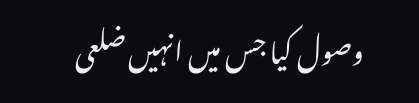وصول کیا جس میں انہیں ضلعی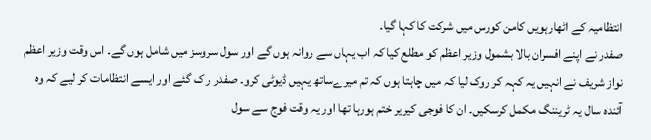انتظامیہ کے اٹھارہویں کامن کورس میں شرکت کا کہا گیا۔
صفدر نے اپنے افسران بالا بشمول وزیر اعظم کو مطلع کیا کہ اب یہاں سے روانہ ہوں گے اور سول سروسز میں شامل ہوں گے۔ اس وقت وزیر اعظم نواز شریف نے انہیں یہ کہہ کر روک لیا کہ میں چاہتا ہوں کہ تم میرےساتھ یہیں ڈیوٹی کرو۔ صفدر ر ک گئے اور ایسے انتظامات کر لیے کہ وہ آئندہ سال یہ ٹریننگ مکمل کرسکیں۔ ان کا فوجی کیریر ختم ہورہا تھا اور یہ وقت فوج سے سول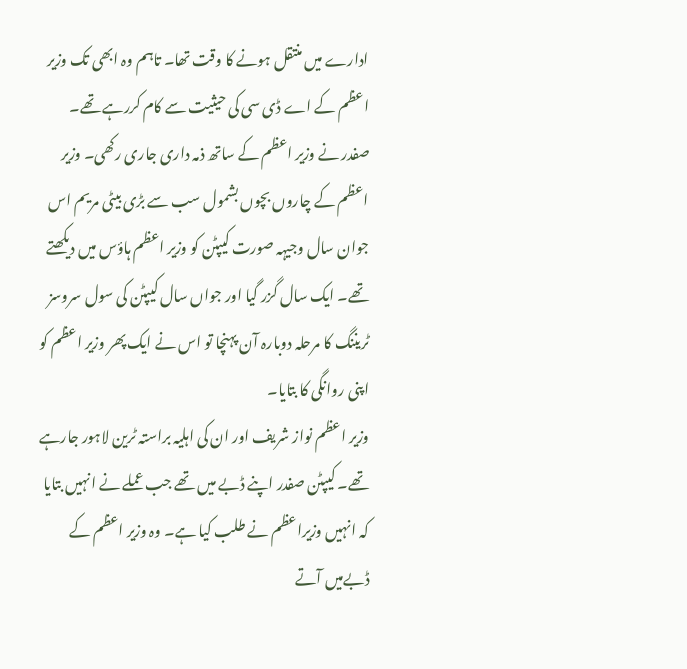ادارے میں منتقل ہونے کا وقت تھا۔ تاہم وہ ابھی تک وزیر اعظم کے اے ڈی سی کی حیثیت سے کام کررہے تھے۔
صفدر نے وزیر اعظم کے ساتھ ذمہ داری جاری رکھی۔ وزیر اعظم کے چاروں بچوں بشمول سب سے بڑی بیٹی مریم اس جوان سال وجیہہ صورت کیپٹن کو وزیر اعظم ہاؤس میں دیکھتے تھے۔ ایک سال گزر گیا اور جواں سال کیپٹن کی سول سروسز ٹریننگ کا مرحلہ دوبارہ آن پہنچا تو اس نے ایک پھر وزیر اعظم کو اپنی روانگی کا بتایا۔
وزیر اعظم نواز شریف اور ان کی اہلیہ براستہ ٹرین لاہور جارہے تھے۔ کیپٹن صفدر اپنے ڈبے میں تھے جب عملے نے انہیں بتایا کہ انہیں وزیراعظم نے طلب کیا ہے۔ وہ وزیر اعظم کے ڈبےمیں آتے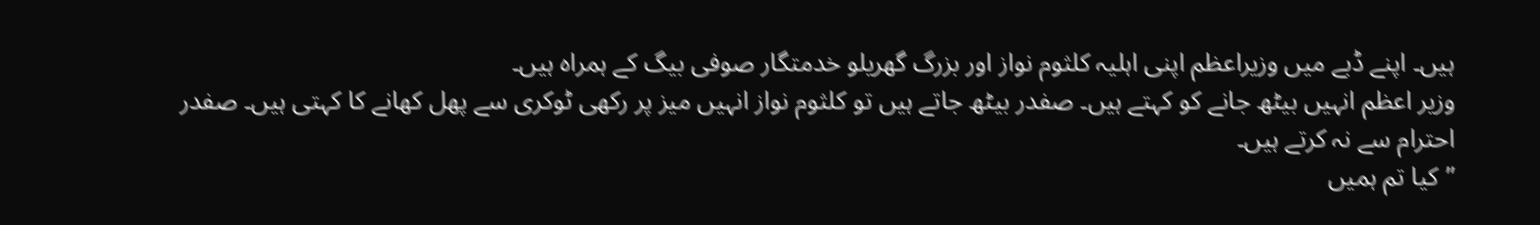ہیں۔ اپنے ڈبے میں وزیراعظم اپنی اہلیہ کلثوم نواز اور بزرگ گھریلو خدمتگار صوفی بیگ کے ہمراہ ہیں۔
وزیر اعظم انہیں بیٹھ جانے کو کہتے ہیں۔ صفدر بیٹھ جاتے ہیں تو کلثوم نواز انہیں میز پر رکھی ٹوکری سے پھل کھانے کا کہتی ہیں۔ صفدر احترام سے نہ کرتے ہیں۔
”کیا تم ہمیں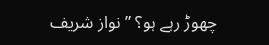چھوڑ رہے ہو؟ ” نواز شریف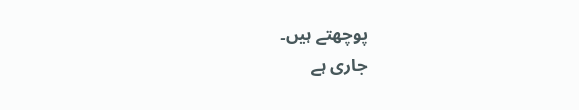پوچھتے ہیں۔
جاری ہے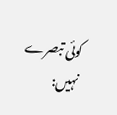کوئی تبصرے نہیں: